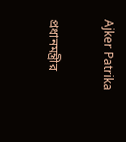Ajker Patrika

প্রধানমন্ত্রীর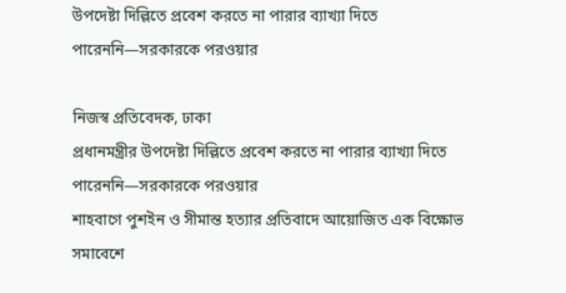উপদেষ্টা দিল্লিতে প্রবেশ করতে না পারার ব্যাখ্যা দিতে পারেননি—সরকারকে পরওয়ার

নিজস্ব প্রতিবেদক, ঢাকা
প্রধানমন্ত্রীর উপদেষ্টা দিল্লিতে প্রবেশ করতে না পারার ব্যাখ্যা দিতে পারেননি—সরকারকে পরওয়ার
শাহবাগে পুশইন ও সীমান্ত হত্যার প্রতিবাদে আয়োজিত এক বিক্ষোভ সমাবেশে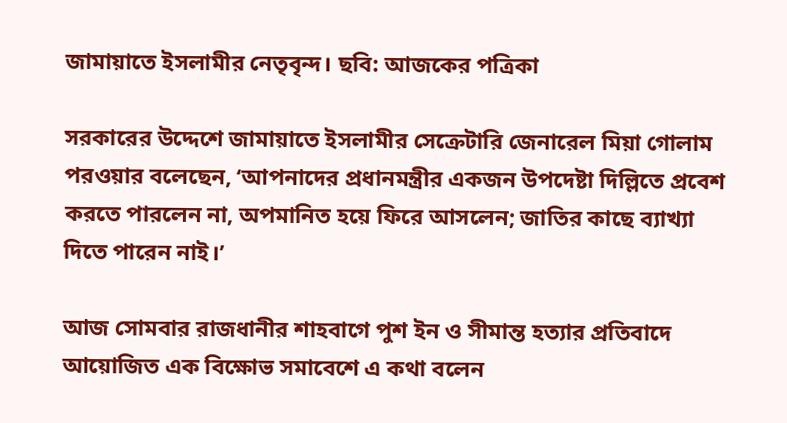জামায়াতে ইসলামীর নেতৃবৃন্দ। ছবি: আজকের পত্রিকা

সরকারের উদ্দেশে জামায়াতে ইসলামীর সেক্রেটারি জেনারেল মিয়া গোলাম পরওয়ার বলেছেন, ‘আপনাদের প্রধানমন্ত্রীর একজন উপদেষ্টা দিল্লিতে প্রবেশ করতে পারলেন না, অপমানিত হয়ে ফিরে আসলেন; জাতির কাছে ব্যাখ্যা দিতে পারেন নাই।’

আজ সোমবার রাজধানীর শাহবাগে পুশ ইন ও সীমান্ত হত্যার প্রতিবাদে আয়োজিত এক বিক্ষোভ সমাবেশে এ কথা বলেন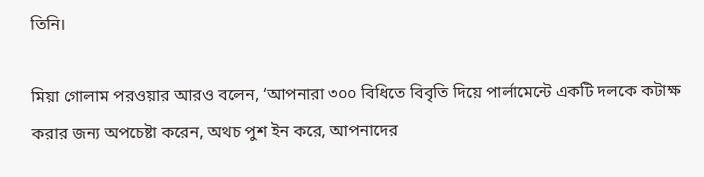তিনি।

মিয়া গোলাম পরওয়ার আরও বলেন, ‘আপনারা ৩০০ বিধিতে বিবৃতি দিয়ে পার্লামেন্টে একটি দলকে কটাক্ষ করার জন্য অপচেষ্টা করেন, অথচ পুশ ইন করে, আপনাদের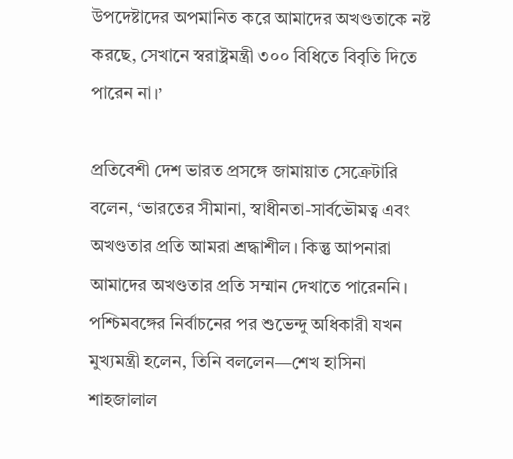উপদেষ্টাদের অপমানিত করে আমাদের অখণ্ডতাকে নষ্ট করছে, সেখানে স্বরাষ্ট্রমন্ত্রী ৩০০ বিধিতে বিবৃতি দিতে পারেন না।’

প্রতিবেশী দেশ ভারত প্রসঙ্গে জামায়াত সেক্রেটারি বলেন, ‘ভারতের সীমানা, স্বাধীনতা-সার্বভৌমত্ব এবং অখণ্ডতার প্রতি আমরা শ্রদ্ধাশীল। কিন্তু আপনারা আমাদের অখণ্ডতার প্রতি সম্মান দেখাতে পারেননি। পশ্চিমবঙ্গের নির্বাচনের পর শুভেন্দু অধিকারী যখন মুখ্যমন্ত্রী হলেন, তিনি বললেন—শেখ হাসিনা শাহজালাল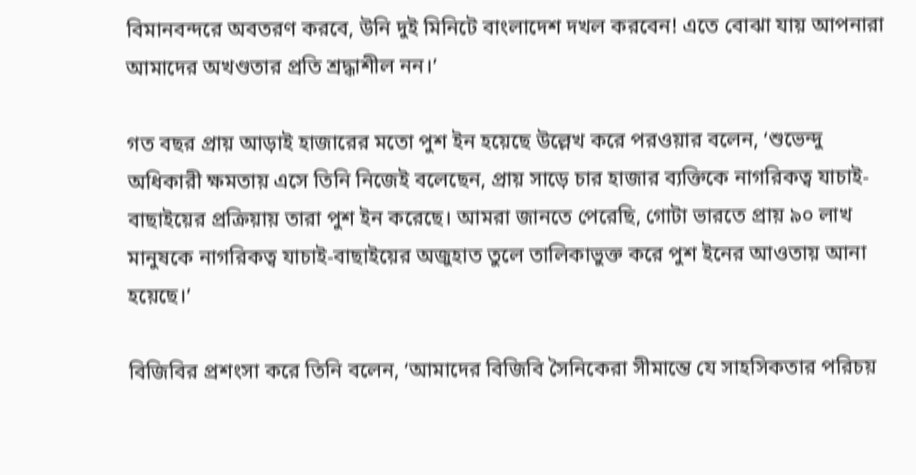বিমানবন্দরে অবতরণ করবে, উনি দুই মিনিটে বাংলাদেশ দখল করবেন! এতে বোঝা যায় আপনারা আমাদের অখণ্ডতার প্রতি শ্রদ্ধাশীল নন।’

গত বছর প্রায় আড়াই হাজারের মতো পুশ ইন হয়েছে উল্লেখ করে পরওয়ার বলেন, ‘শুভেন্দু অধিকারী ক্ষমতায় এসে তিনি নিজেই বলেছেন, প্রায় সাড়ে চার হাজার ব্যক্তিকে নাগরিকত্ব যাচাই-বাছাইয়ের প্রক্রিয়ায় তারা পুশ ইন করেছে। আমরা জানতে পেরেছি, গোটা ভারতে প্রায় ৯০ লাখ মানুষকে নাগরিকত্ব যাচাই-বাছাইয়ের অজুহাত তুলে তালিকাভুক্ত করে পুশ ইনের আওতায় আনা হয়েছে।’

বিজিবির প্রশংসা করে তিনি বলেন, ‘আমাদের বিজিবি সৈনিকেরা সীমান্তে যে সাহসিকতার পরিচয়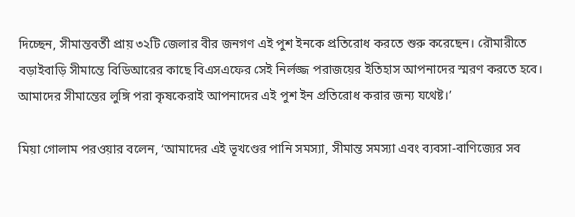দিচ্ছেন, সীমান্তবর্তী প্রায় ৩২টি জেলার বীর জনগণ এই পুশ ইনকে প্রতিরোধ করতে শুরু করেছেন। রৌমারীতে বড়াইবাড়ি সীমান্তে বিডিআরের কাছে বিএসএফের সেই নির্লজ্জ পরাজয়ের ইতিহাস আপনাদের স্মরণ করতে হবে। আমাদের সীমান্তের লুঙ্গি পরা কৃষকেরাই আপনাদের এই পুশ ইন প্রতিরোধ করার জন্য যথেষ্ট।’

মিয়া গোলাম পরওয়ার বলেন, ‘আমাদের এই ভূখণ্ডের পানি সমস্যা, সীমান্ত সমস্যা এবং ব্যবসা-বাণিজ্যের সব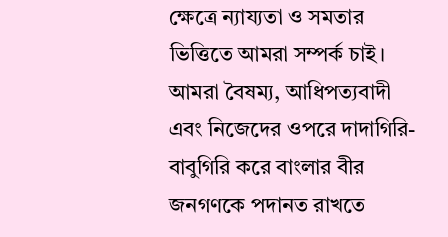ক্ষেত্রে ন্যায্যতা ও সমতার ভিত্তিতে আমরা সম্পর্ক চাই। আমরা বৈষম্য, আধিপত্যবাদী এবং নিজেদের ওপরে দাদাগিরি-বাবুগিরি করে বাংলার বীর জনগণকে পদানত রাখতে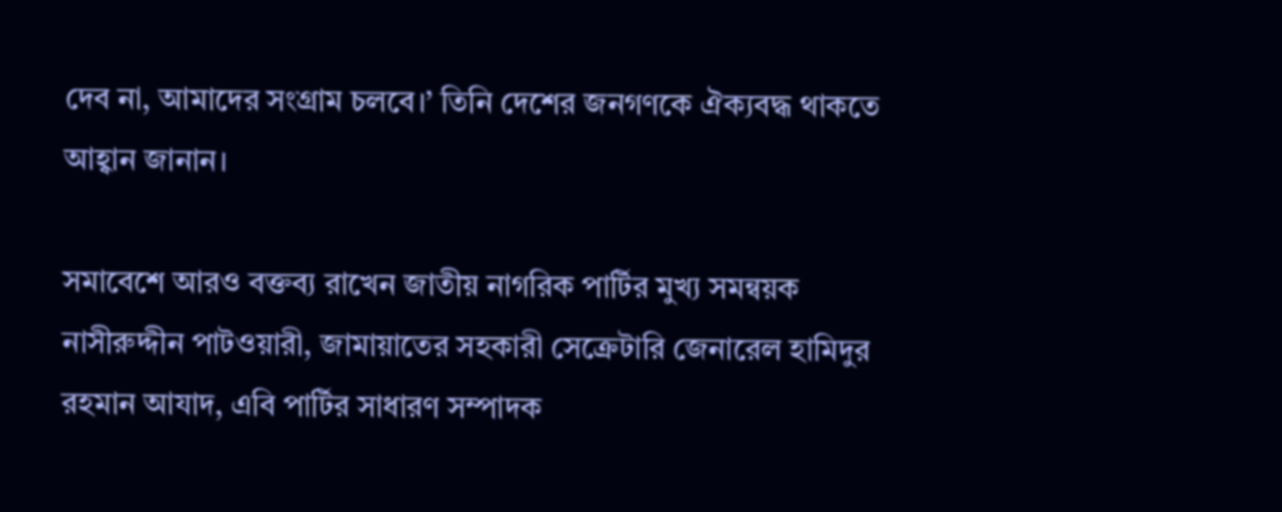দেব না, আমাদের সংগ্রাম চলবে।’ তিনি দেশের জনগণকে ঐক্যবদ্ধ থাকতে আহ্বান জানান।

সমাবেশে আরও বক্তব্য রাখেন জাতীয় নাগরিক পার্টির মুখ্য সমন্বয়ক নাসীরুদ্দীন পাটওয়ারী, জামায়াতের সহকারী সেক্রেটারি জেনারেল হামিদুর রহমান আযাদ, এবি পার্টির সাধারণ সম্পাদক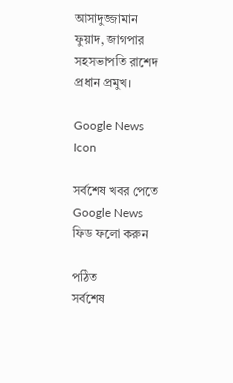আসাদুজ্জামান ফুয়াদ, জাগপার সহসভাপতি রাশেদ প্রধান প্রমুখ।

Google News Icon

সর্বশেষ খবর পেতে Google News ফিড ফলো করুন

পঠিত
সর্বশেষ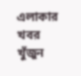এলাকার খবর
খুঁজুন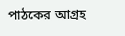পাঠকের আগ্রহ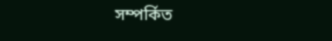সম্পর্কিত